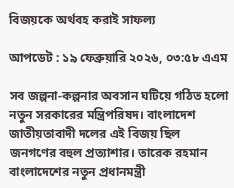বিজয়কে অর্থবহ করাই সাফল্য

আপডেট : ১৯ ফেব্রুয়ারি ২০২৬, ০৩:৫৮ এএম

সব জল্পনা-কল্পনার অবসান ঘটিয়ে গঠিত হলো নতুন সরকারের মন্ত্রিপরিষদ। বাংলাদেশ জাতীয়তাবাদী দলের এই বিজয় ছিল জনগণের বহুল প্রত্যাশার। তারেক রহমান বাংলাদেশের নতুন প্রধানমন্ত্রী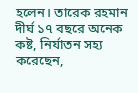হলেন। তারেক রহমান দীর্ঘ ১৭ বছরে অনেক কষ্ট, নির্যাতন সহ্য করেছেন,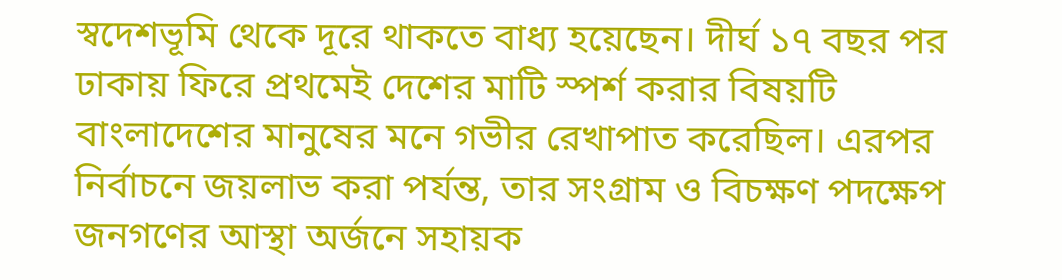স্বদেশভূমি থেকে দূরে থাকতে বাধ্য হয়েছেন। দীর্ঘ ১৭ বছর পর ঢাকায় ফিরে প্রথমেই দেশের মাটি স্পর্শ করার বিষয়টি বাংলাদেশের মানুষের মনে গভীর রেখাপাত করেছিল। এরপর নির্বাচনে জয়লাভ করা পর্যন্ত, তার সংগ্রাম ও বিচক্ষণ পদক্ষেপ জনগণের আস্থা অর্জনে সহায়ক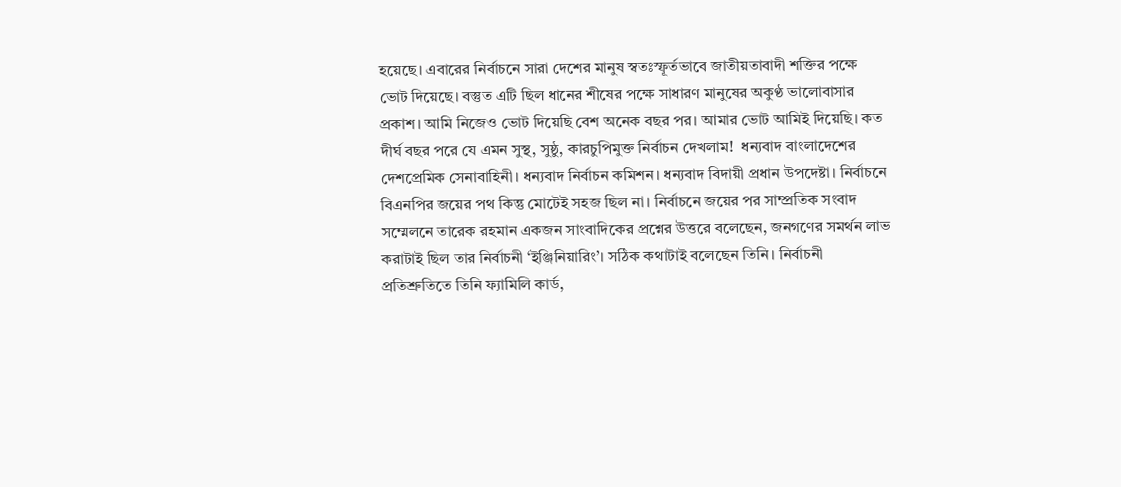হয়েছে। এবারের নির্বাচনে সারা দেশের মানুষ স্বতঃস্ফূর্তভাবে জাতীয়তাবাদী শক্তির পক্ষে ভোট দিয়েছে। বস্তুত এটি ছিল ধানের শীষের পক্ষে সাধারণ মানুষের অকুণ্ঠ ভালোবাসার প্রকাশ। আমি নিজেও ভোট দিয়েছি বেশ অনেক বছর পর। আমার ভোট আমিই দিয়েছি। কত দীর্ঘ বছর পরে যে এমন সুস্থ, সুষ্ঠু, কারচুপিমুক্ত নির্বাচন দেখলাম!  ধন্যবাদ বাংলাদেশের দেশপ্রেমিক সেনাবাহিনী। ধন্যবাদ নির্বাচন কমিশন। ধন্যবাদ বিদায়ী প্রধান উপদেষ্টা। নির্বাচনে বিএনপির জয়ের পথ কিন্তু মোটেই সহজ ছিল না। নির্বাচনে জয়ের পর সাম্প্রতিক সংবাদ সম্মেলনে তারেক রহমান একজন সাংবাদিকের প্রশ্নের উত্তরে বলেছেন, জনগণের সমর্থন লাভ করাটাই ছিল তার নির্বাচনী ‘ইঞ্জিনিয়ারিং’। সঠিক কথাটাই বলেছেন তিনি। নির্বাচনী প্রতিশ্রুতিতে তিনি ফ্যামিলি কার্ড,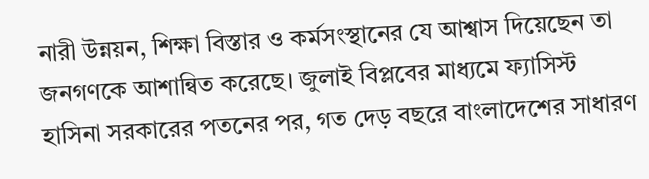নারী উন্নয়ন, শিক্ষা বিস্তার ও কর্মসংস্থানের যে আশ্বাস দিয়েছেন তা জনগণকে আশান্বিত করেছে। জুলাই বিপ্লবের মাধ্যমে ফ্যাসিস্ট হাসিনা সরকারের পতনের পর, গত দেড় বছরে বাংলাদেশের সাধারণ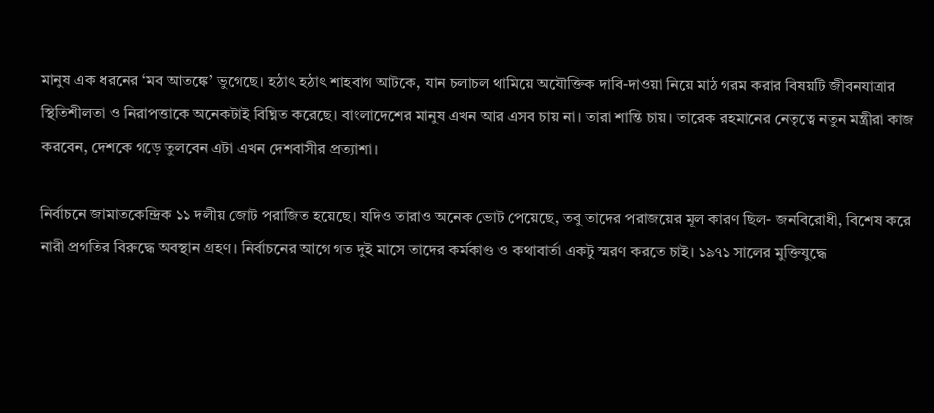মানুষ এক ধরনের ‘মব আতঙ্কে’ ভুগেছে। হঠাৎ হঠাৎ শাহবাগ আটকে, যান চলাচল থামিয়ে অযৌক্তিক দাবি-দাওয়া নিয়ে মাঠ গরম করার বিষয়টি জীবনযাত্রার স্থিতিশীলতা ও নিরাপত্তাকে অনেকটাই বিঘ্নিত করেছে। বাংলাদেশের মানুষ এখন আর এসব চায় না। তারা শান্তি চায়। তারেক রহমানের নেতৃত্বে নতুন মন্ত্রীরা কাজ করবেন, দেশকে গড়ে তুলবেন এটা এখন দেশবাসীর প্রত্যাশা।

নির্বাচনে জামাতকেন্দ্রিক ১১ দলীয় জোট পরাজিত হয়েছে। যদিও তারাও অনেক ভোট পেয়েছে, তবু তাদের পরাজয়ের মূল কারণ ছিল- জনবিরোধী, বিশেষ করে নারী প্রগতির বিরুদ্ধে অবস্থান গ্রহণ। নির্বাচনের আগে গত দুই মাসে তাদের কর্মকাণ্ড ও কথাবার্তা একটু স্মরণ করতে চাই। ১৯৭১ সালের মুক্তিযুদ্ধে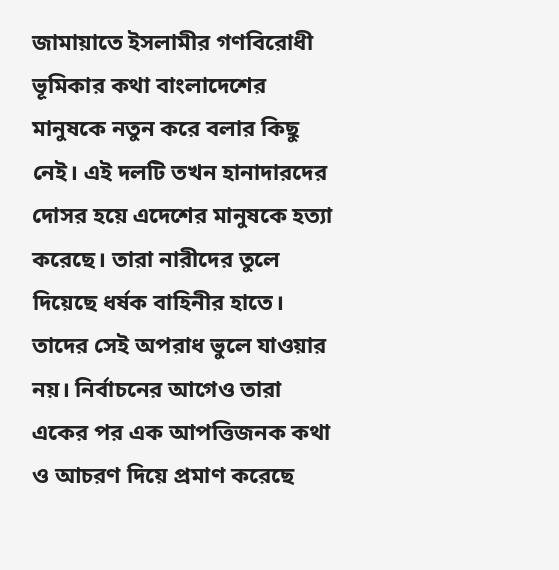জামায়াতে ইসলামীর গণবিরোধী ভূমিকার কথা বাংলাদেশের মানুষকে নতুন করে বলার কিছু নেই। এই দলটি তখন হানাদারদের দোসর হয়ে এদেশের মানুষকে হত্যা করেছে। তারা নারীদের তুলে দিয়েছে ধর্ষক বাহিনীর হাতে। তাদের সেই অপরাধ ভুলে যাওয়ার নয়। নির্বাচনের আগেও তারা একের পর এক আপত্তিজনক কথা ও আচরণ দিয়ে প্রমাণ করেছে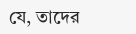যে, তাদের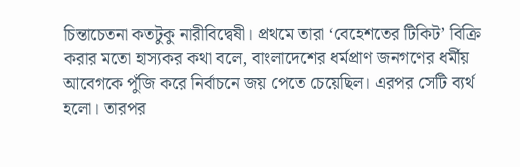চিন্তাচেতনা কতটুকু নারীবিদ্বেষী। প্রথমে তারা ‘বেহেশতের টিকিট’ বিক্রি করার মতো হাস্যকর কথা বলে, বাংলাদেশের ধর্মপ্রাণ জনগণের ধর্মীয় আবেগকে পুঁজি করে নির্বাচনে জয় পেতে চেয়েছিল। এরপর সেটি ব্যর্থ হলো। তারপর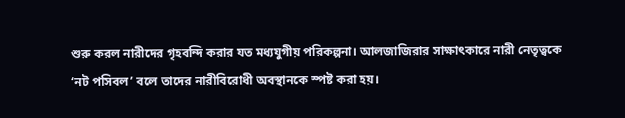শুরু করল নারীদের গৃহবন্দি করার যত মধ্যযুগীয় পরিকল্পনা। আলজাজিরার সাক্ষাৎকারে নারী নেতৃত্বকে ‘নট পসিবল’ বলে তাদের নারীবিরোধী অবস্থানকে স্পষ্ট করা হয়।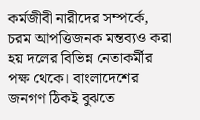কর্মজীবী নারীদের সম্পর্কে, চরম আপত্তিজনক মন্তব্যও করা হয় দলের বিভিন্ন নেতাকর্মীর পক্ষ থেকে। বাংলাদেশের জনগণ ঠিকই বুঝতে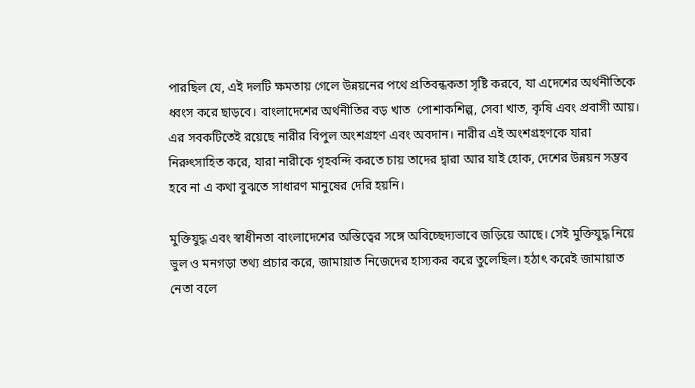পারছিল যে, এই দলটি ক্ষমতায় গেলে উন্নয়নের পথে প্রতিবন্ধকতা সৃষ্টি করবে, যা এদেশের অর্থনীতিকে ধ্বংস করে ছাড়বে। বাংলাদেশের অর্থনীতির বড় খাত  পোশাকশিল্প, সেবা খাত, কৃষি এবং প্রবাসী আয়। এর সবকটিতেই রয়েছে নারীর বিপুল অংশগ্রহণ এবং অবদান। নারীর এই অংশগ্রহণকে যারা নিরুৎসাহিত করে, যারা নারীকে গৃহবন্দি করতে চায় তাদের দ্বারা আর যাই হোক, দেশের উন্নয়ন সম্ভব হবে না এ কথা বুঝতে সাধারণ মানুষের দেরি হয়নি।

মুক্তিযুদ্ধ এবং স্বাধীনতা বাংলাদেশের অস্তিত্বের সঙ্গে অবিচ্ছেদ্যভাবে জড়িয়ে আছে। সেই মুক্তিযুদ্ধ নিয়ে ভুল ও মনগড়া তথ্য প্রচার করে, জামায়াত নিজেদের হাস্যকর করে তুলেছিল। হঠাৎ করেই জামায়াত নেতা বলে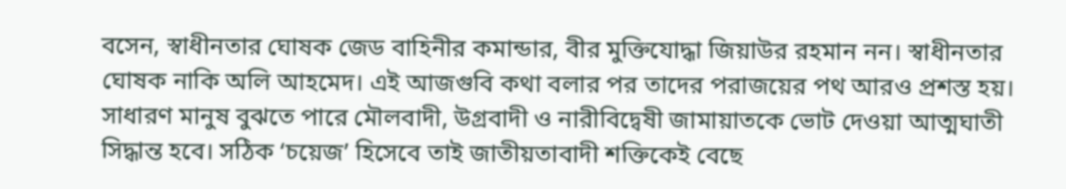বসেন, স্বাধীনতার ঘোষক জেড বাহিনীর কমান্ডার, বীর মুক্তিযোদ্ধা জিয়াউর রহমান নন। স্বাধীনতার ঘোষক নাকি অলি আহমেদ। এই আজগুবি কথা বলার পর তাদের পরাজয়ের পথ আরও প্রশস্ত হয়। সাধারণ মানুষ বুঝতে পারে মৌলবাদী, উগ্রবাদী ও নারীবিদ্বেষী জামায়াতকে ভোট দেওয়া আত্মঘাতী সিদ্ধান্ত হবে। সঠিক ‘চয়েজ’ হিসেবে তাই জাতীয়তাবাদী শক্তিকেই বেছে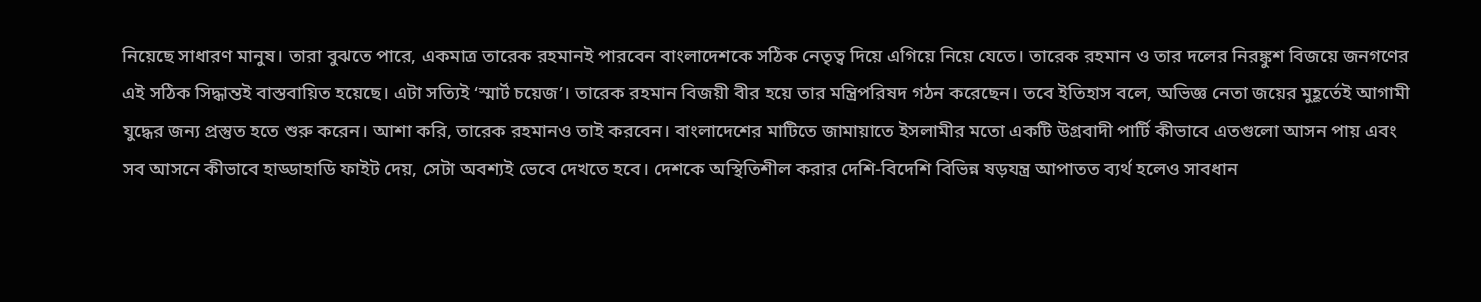নিয়েছে সাধারণ মানুষ। তারা বুঝতে পারে, একমাত্র তারেক রহমানই পারবেন বাংলাদেশকে সঠিক নেতৃত্ব দিয়ে এগিয়ে নিয়ে যেতে। তারেক রহমান ও তার দলের নিরঙ্কুশ বিজয়ে জনগণের এই সঠিক সিদ্ধান্তই বাস্তবায়িত হয়েছে। এটা সত্যিই ‘স্মার্ট চয়েজ’। তারেক রহমান বিজয়ী বীর হয়ে তার মন্ত্রিপরিষদ গঠন করেছেন। তবে ইতিহাস বলে, অভিজ্ঞ নেতা জয়ের মুহূর্তেই আগামী যুদ্ধের জন্য প্রস্তুত হতে শুরু করেন। আশা করি, তারেক রহমানও তাই করবেন। বাংলাদেশের মাটিতে জামায়াতে ইসলামীর মতো একটি উগ্রবাদী পার্টি কীভাবে এতগুলো আসন পায় এবং সব আসনে কীভাবে হাড্ডাহাডি ফাইট দেয়, সেটা অবশ্যই ভেবে দেখতে হবে। দেশকে অস্থিতিশীল করার দেশি-বিদেশি বিভিন্ন ষড়যন্ত্র আপাতত ব্যর্থ হলেও সাবধান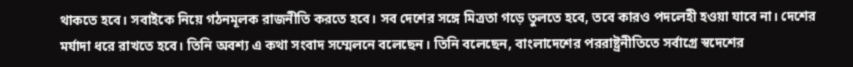থাকতে হবে। সবাইকে নিয়ে গঠনমূলক রাজনীতি করতে হবে। সব দেশের সঙ্গে মিত্রতা গড়ে তুলতে হবে, তবে কারও পদলেহী হওয়া যাবে না। দেশের মর্যাদা ধরে রাখতে হবে। তিনি অবশ্য এ কথা সংবাদ সম্মেলনে বলেছেন। তিনি বলেছেন, বাংলাদেশের পররাষ্ট্রনীতিতে সর্বাগ্রে স্বদেশের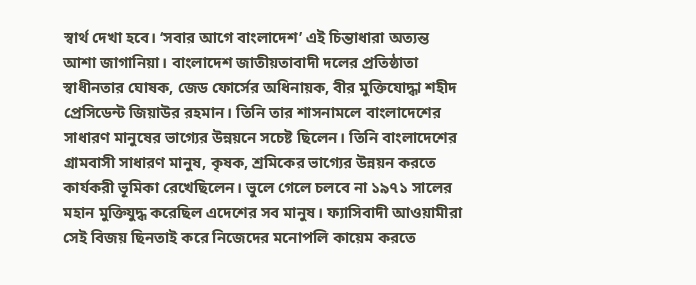স্বার্থ দেখা হবে। ‘সবার আগে বাংলাদেশ’ এই চিন্তাধারা অত্যন্ত আশা জাগানিয়া। বাংলাদেশ জাতীয়তাবাদী দলের প্রতিষ্ঠাতা স্বাধীনতার ঘোষক, জেড ফোর্সের অধিনায়ক, বীর মুক্তিযোদ্ধা শহীদ প্রেসিডেন্ট জিয়াউর রহমান। তিনি তার শাসনামলে বাংলাদেশের সাধারণ মানুষের ভাগ্যের উন্নয়নে সচেষ্ট ছিলেন। তিনি বাংলাদেশের গ্রামবাসী সাধারণ মানুষ, কৃষক, শ্রমিকের ভাগ্যের উন্নয়ন করতে কার্যকরী ভূমিকা রেখেছিলেন। ভুলে গেলে চলবে না ১৯৭১ সালের মহান মুক্তিযুদ্ধ করেছিল এদেশের সব মানুষ। ফ্যাসিবাদী আওয়ামীরা সেই বিজয় ছিনতাই করে নিজেদের মনোপলি কায়েম করতে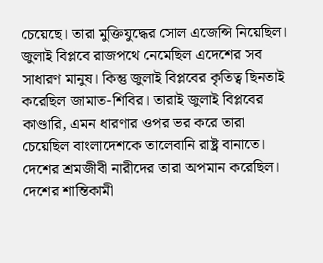চেয়েছে। তারা মুক্তিযুদ্ধের সোল এজেন্সি নিয়েছিল। জুলাই বিপ্লবে রাজপথে নেমেছিল এদেশের সব সাধারণ মানুষ। কিন্তু জুলাই বিপ্লবের কৃতিত্ব ছিনতাই করেছিল জামাত-শিবির। তারাই জুলাই বিপ্লবের কাণ্ডারি, এমন ধারণার ওপর ভর করে তারা চেয়েছিল বাংলাদেশকে তালেবানি রাষ্ট্র বানাতে। দেশের শ্রমজীবী নারীদের তারা অপমান করেছিল। দেশের শান্তিকামী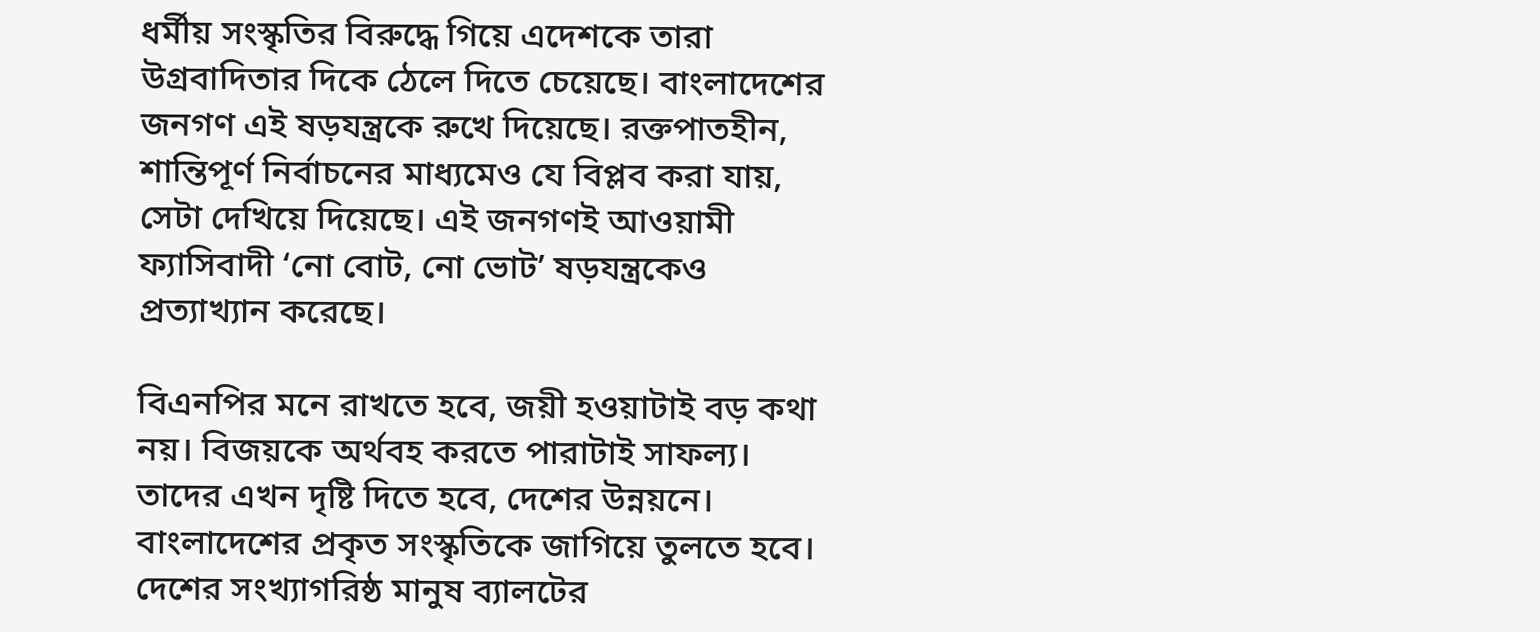ধর্মীয় সংস্কৃতির বিরুদ্ধে গিয়ে এদেশকে তারা উগ্রবাদিতার দিকে ঠেলে দিতে চেয়েছে। বাংলাদেশের জনগণ এই ষড়যন্ত্রকে রুখে দিয়েছে। রক্তপাতহীন, শান্তিপূর্ণ নির্বাচনের মাধ্যমেও যে বিপ্লব করা যায়, সেটা দেখিয়ে দিয়েছে। এই জনগণই আওয়ামী ফ্যাসিবাদী ‘নো বোট, নো ভোট’ ষড়যন্ত্রকেও প্রত্যাখ্যান করেছে।

বিএনপির মনে রাখতে হবে, জয়ী হওয়াটাই বড় কথা নয়। বিজয়কে অর্থবহ করতে পারাটাই সাফল্য। তাদের এখন দৃষ্টি দিতে হবে, দেশের উন্নয়নে। বাংলাদেশের প্রকৃত সংস্কৃতিকে জাগিয়ে তুলতে হবে। দেশের সংখ্যাগরিষ্ঠ মানুষ ব্যালটের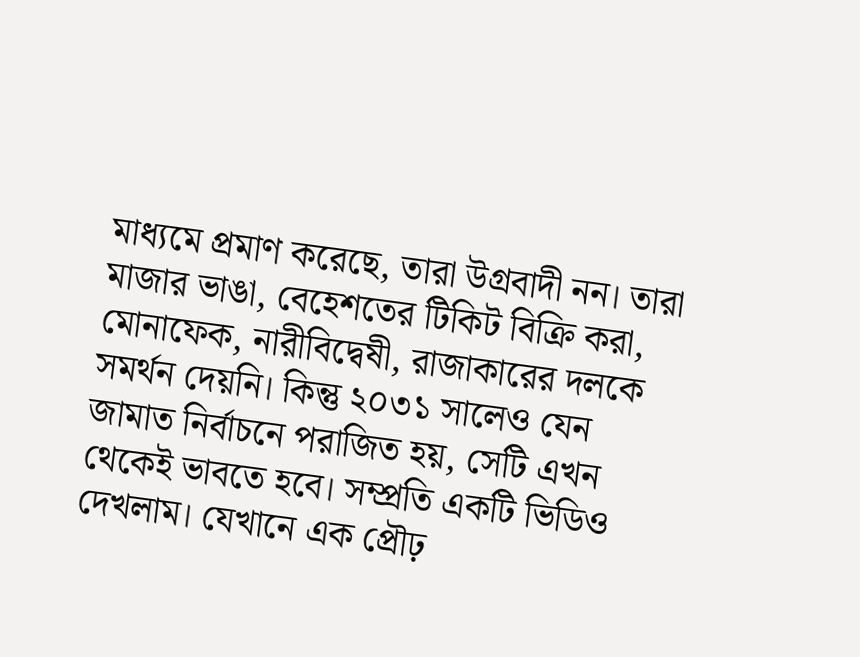মাধ্যমে প্রমাণ করেছে, তারা উগ্রবাদী নন। তারা মাজার ভাঙা, বেহেশতের টিকিট বিক্রি করা, মোনাফেক, নারীবিদ্বেষী, রাজাকারের দলকে সমর্থন দেয়নি। কিন্তু ২০৩১ সালেও যেন জামাত নির্বাচনে পরাজিত হয়, সেটি এখন থেকেই ভাবতে হবে। সম্প্রতি একটি ভিডিও দেখলাম। যেখানে এক প্রৌঢ়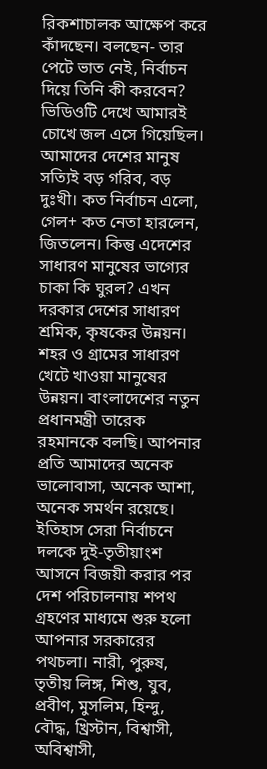রিকশাচালক আক্ষেপ করে কাঁদছেন। বলছেন- তার পেটে ভাত নেই, নির্বাচন দিয়ে তিনি কী করবেন? ভিডিওটি দেখে আমারই চোখে জল এসে গিয়েছিল। আমাদের দেশের মানুষ সত্যিই বড় গরিব, বড় দুঃখী। কত নির্বাচন এলো, গেল+ কত নেতা হারলেন, জিতলেন। কিন্তু এদেশের সাধারণ মানুষের ভাগ্যের চাকা কি ঘুরল? এখন দরকার দেশের সাধারণ শ্রমিক, কৃষকের উন্নয়ন। শহর ও গ্রামের সাধারণ খেটে খাওয়া মানুষের উন্নয়ন। বাংলাদেশের নতুন প্রধানমন্ত্রী তারেক রহমানকে বলছি। আপনার প্রতি আমাদের অনেক ভালোবাসা, অনেক আশা, অনেক সমর্থন রয়েছে। ইতিহাস সেরা নির্বাচনে দলকে দুই-তৃতীয়াংশ আসনে বিজয়ী করার পর দেশ পরিচালনায় শপথ গ্রহণের মাধ্যমে শুরু হলো আপনার সরকারের পথচলা। নারী, পুরুষ, তৃতীয় লিঙ্গ, শিশু, যুব, প্রবীণ, মুসলিম, হিন্দু, বৌদ্ধ, খ্রিস্টান, বিশ্বাসী, অবিশ্বাসী,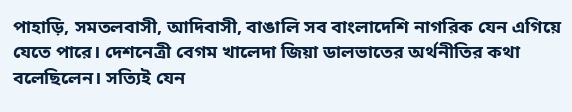পাহাড়ি, সমতলবাসী, আদিবাসী, বাঙালি সব বাংলাদেশি নাগরিক যেন এগিয়ে যেতে পারে। দেশনেত্রী বেগম খালেদা জিয়া ডালভাতের অর্থনীতির কথা বলেছিলেন। সত্যিই যেন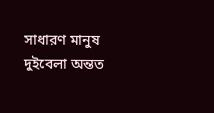সাধারণ মানুষ দুইবেলা অন্তত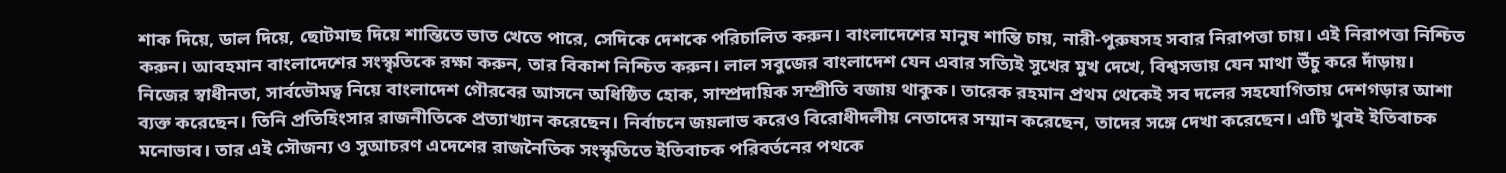শাক দিয়ে, ডাল দিয়ে, ছোটমাছ দিয়ে শান্তিতে ভাত খেতে পারে, সেদিকে দেশকে পরিচালিত করুন। বাংলাদেশের মানুষ শান্তি চায়, নারী-পুরুষসহ সবার নিরাপত্তা চায়। এই নিরাপত্তা নিশ্চিত করুন। আবহমান বাংলাদেশের সংস্কৃতিকে রক্ষা করুন, তার বিকাশ নিশ্চিত করুন। লাল সবুজের বাংলাদেশ যেন এবার সত্যিই সুখের মুখ দেখে, বিশ্বসভায় যেন মাথা উঁচু করে দাঁড়ায়। নিজের স্বাধীনতা, সার্বভৌমত্ব নিয়ে বাংলাদেশ গৌরবের আসনে অধিষ্ঠিত হোক, সাম্প্রদায়িক সম্প্রীতি বজায় থাকুক। তারেক রহমান প্রথম থেকেই সব দলের সহযোগিতায় দেশগড়ার আশা ব্যক্ত করেছেন। তিনি প্রতিহিংসার রাজনীতিকে প্রত্যাখ্যান করেছেন। নির্বাচনে জয়লাভ করেও বিরোধীদলীয় নেতাদের সম্মান করেছেন, তাদের সঙ্গে দেখা করেছেন। এটি খুবই ইতিবাচক মনোভাব। তার এই সৌজন্য ও সুআচরণ এদেশের রাজনৈতিক সংস্কৃতিতে ইতিবাচক পরিবর্তনের পথকে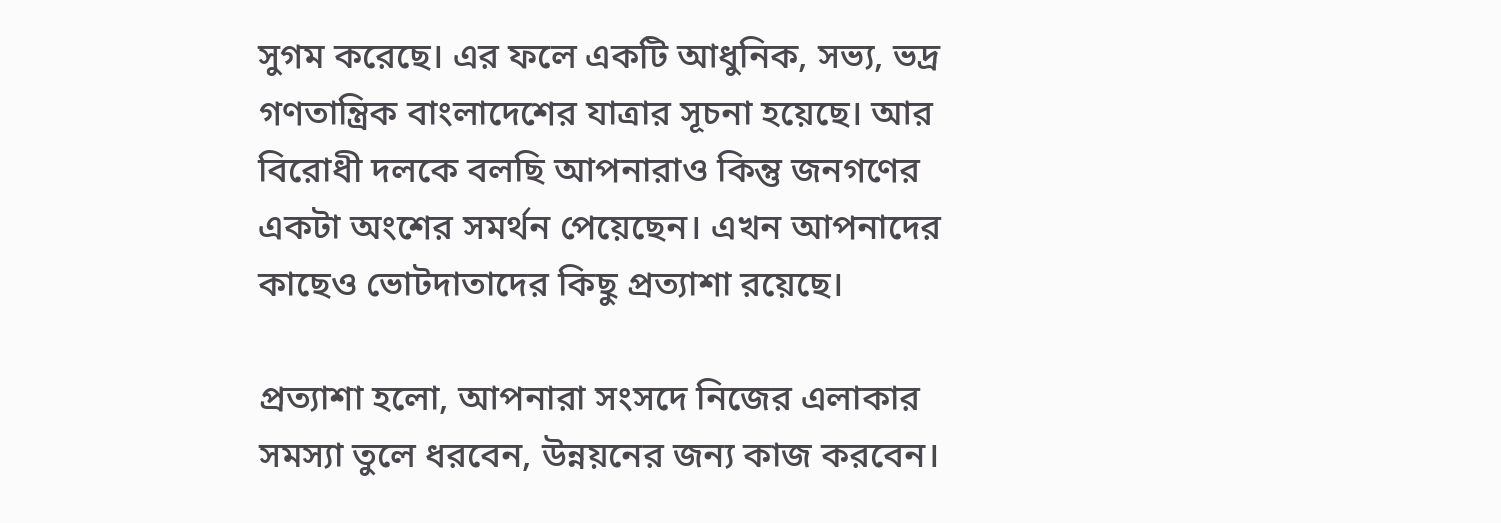সুগম করেছে। এর ফলে একটি আধুনিক, সভ্য, ভদ্র গণতান্ত্রিক বাংলাদেশের যাত্রার সূচনা হয়েছে। আর বিরোধী দলকে বলছি আপনারাও কিন্তু জনগণের একটা অংশের সমর্থন পেয়েছেন। এখন আপনাদের কাছেও ভোটদাতাদের কিছু প্রত্যাশা রয়েছে।

প্রত্যাশা হলো, আপনারা সংসদে নিজের এলাকার সমস্যা তুলে ধরবেন, উন্নয়নের জন্য কাজ করবেন।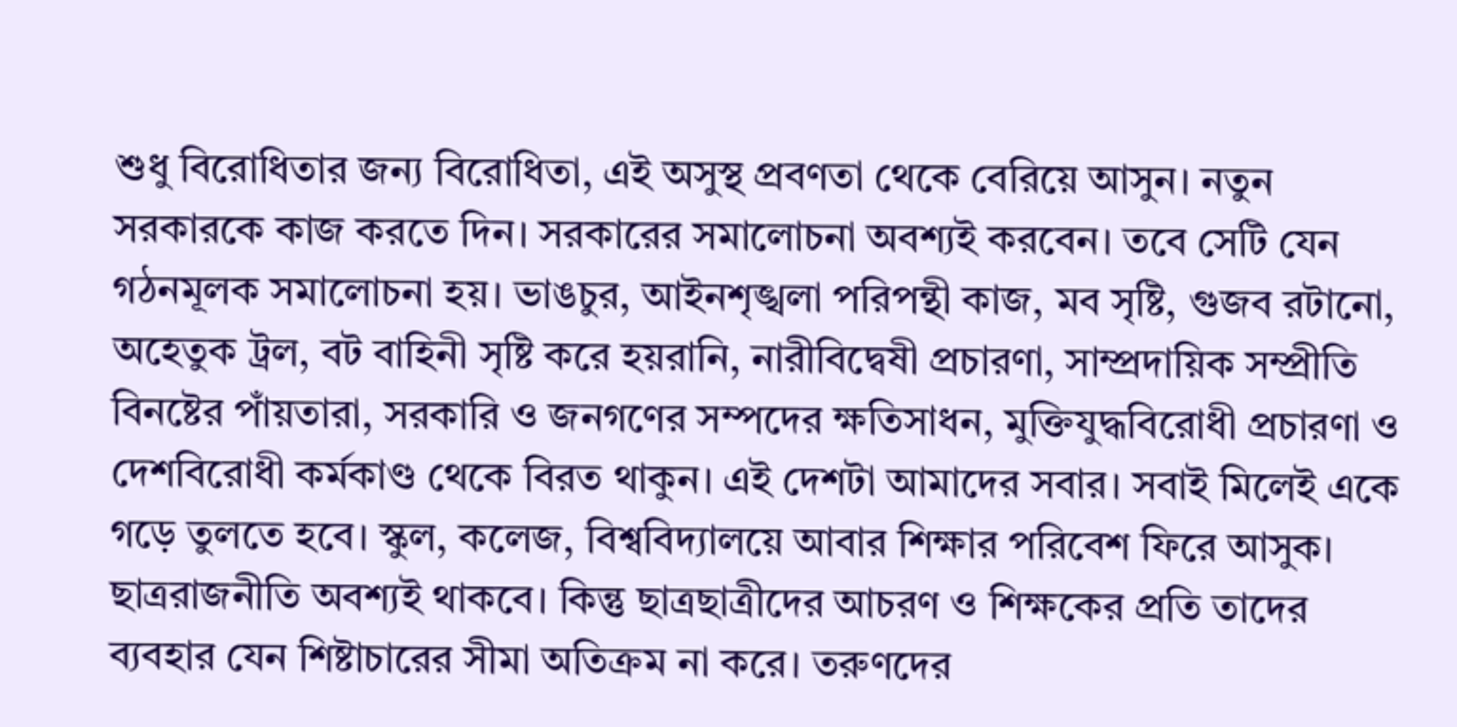শুধু বিরোধিতার জন্য বিরোধিতা, এই অসুস্থ প্রবণতা থেকে বেরিয়ে আসুন। নতুন সরকারকে কাজ করতে দিন। সরকারের সমালোচনা অবশ্যই করবেন। তবে সেটি যেন গঠনমূলক সমালোচনা হয়। ভাঙচুর, আইনশৃঙ্খলা পরিপন্থী কাজ, মব সৃষ্টি, গুজব রটানো, অহেতুক ট্রল, বট বাহিনী সৃষ্টি করে হয়রানি, নারীবিদ্বেষী প্রচারণা, সাম্প্রদায়িক সম্প্রীতি বিনষ্টের পাঁয়তারা, সরকারি ও জনগণের সম্পদের ক্ষতিসাধন, মুক্তিযুদ্ধবিরোধী প্রচারণা ও দেশবিরোধী কর্মকাণ্ড থেকে বিরত থাকুন। এই দেশটা আমাদের সবার। সবাই মিলেই একে গড়ে তুলতে হবে। স্কুল, কলেজ, বিশ্ববিদ্যালয়ে আবার শিক্ষার পরিবেশ ফিরে আসুক। ছাত্ররাজনীতি অবশ্যই থাকবে। কিন্তু ছাত্রছাত্রীদের আচরণ ও শিক্ষকের প্রতি তাদের ব্যবহার যেন শিষ্টাচারের সীমা অতিক্রম না করে। তরুণদের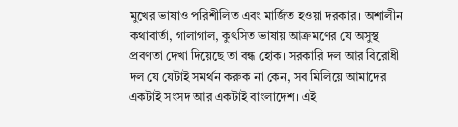মুখের ভাষাও পরিশীলিত এবং মার্জিত হওয়া দরকার। অশালীন কথাবার্তা, গালাগাল, কুৎসিত ভাষায় আক্রমণের যে অসুস্থ প্রবণতা দেখা দিয়েছে তা বন্ধ হোক। সরকারি দল আর বিরোধী দল যে যেটাই সমর্থন করুক না কেন, সব মিলিয়ে আমাদের একটাই সংসদ আর একটাই বাংলাদেশ। এই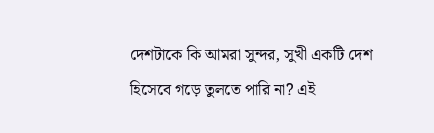দেশটাকে কি আমরা সুন্দর, সুখী একটি দেশ হিসেবে গড়ে তুলতে পারি না? এই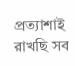প্রত্যাশাই রাখছি সব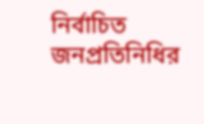নির্বাচিত জনপ্রতিনিধির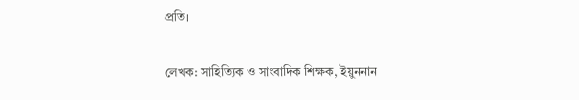প্রতি।

লেখক: সাহিত্যিক ও সাংবাদিক শিক্ষক, ইয়ুননান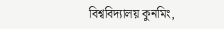বিশ্ববিদ্যালয় কুনমিং,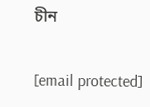চীন

[email protected]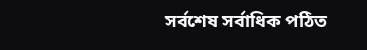সর্বশেষ সর্বাধিক পঠিত